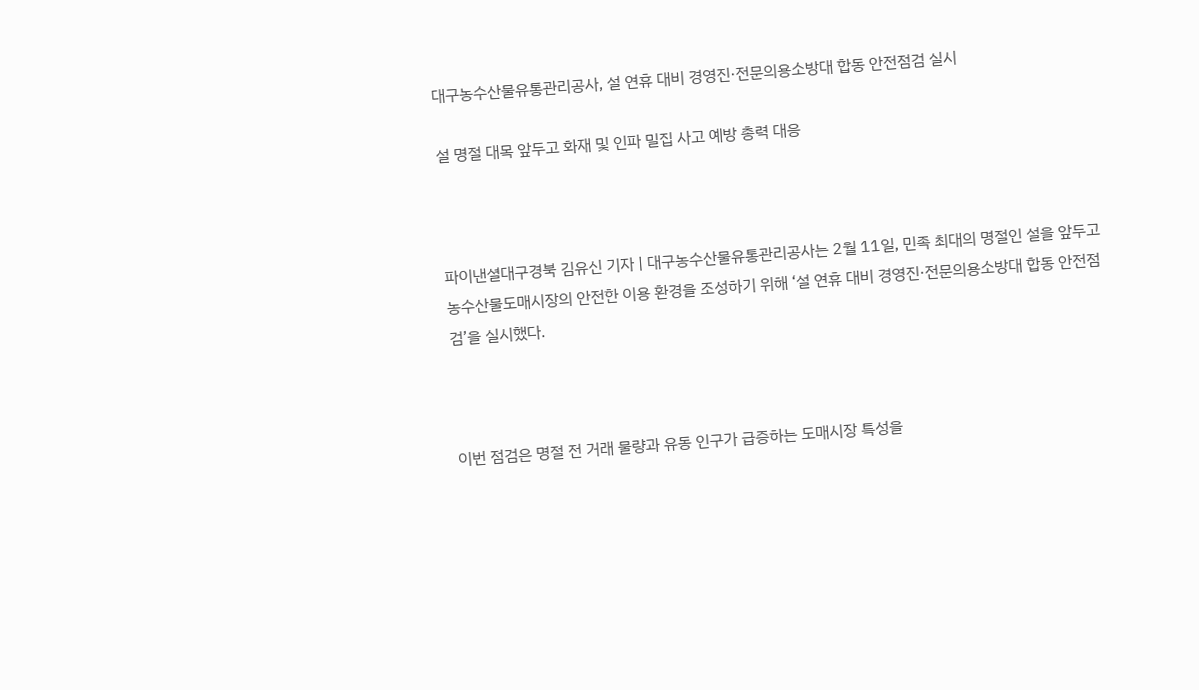대구농수산물유통관리공사, 설 연휴 대비 경영진·전문의용소방대 합동 안전점검 실시

설 명절 대목 앞두고 화재 및 인파 밀집 사고 예방 총력 대응



파이낸셜대구경북 김유신 기자 | 대구농수산물유통관리공사는 2월 11일, 민족 최대의 명절인 설을 앞두고 농수산물도매시장의 안전한 이용 환경을 조성하기 위해 ‘설 연휴 대비 경영진·전문의용소방대 합동 안전점검’을 실시했다.



이번 점검은 명절 전 거래 물량과 유동 인구가 급증하는 도매시장 특성을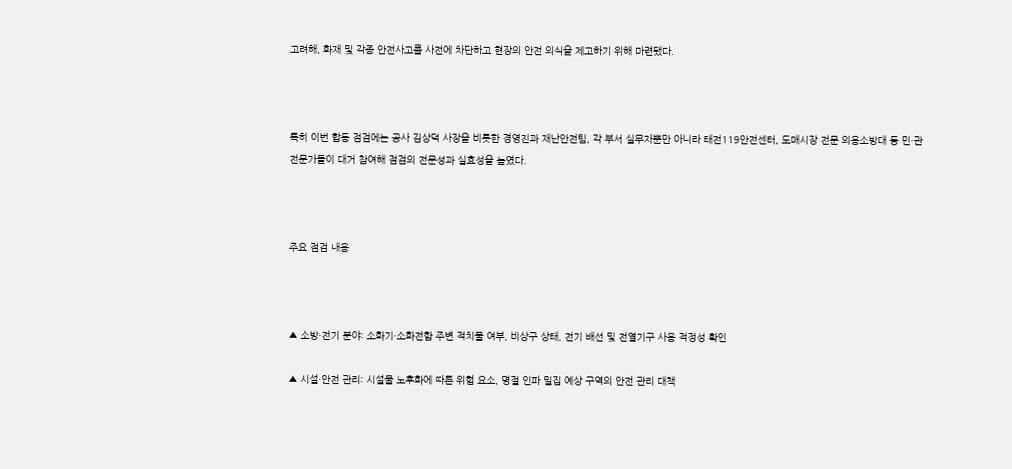고려해, 화재 및 각종 안전사고를 사전에 차단하고 현장의 안전 의식을 제고하기 위해 마련됐다.



특히 이번 합동 점검에는 공사 김상덕 사장을 비롯한 경영진과 재난안전팀, 각 부서 실무자뿐만 아니라 태전119안전센터, 도매시장 전문 의용소방대 등 민·관 전문가들이 대거 참여해 점검의 전문성과 실효성을 높였다.



주요 점검 내용



▲ 소방·전기 분야: 소화기·소화전함 주변 적치물 여부, 비상구 상태, 전기 배선 및 전열기구 사용 적정성 확인

▲ 시설·안전 관리: 시설물 노후화에 따른 위험 요소, 명절 인파 밀집 예상 구역의 안전 관리 대책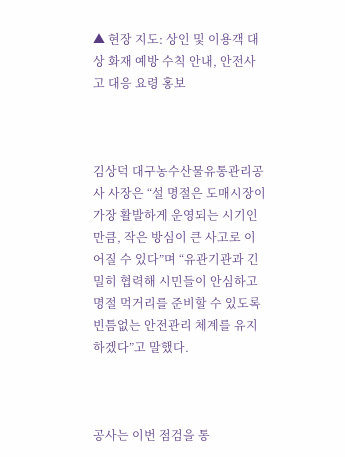▲ 현장 지도: 상인 및 이용객 대상 화재 예방 수칙 안내, 안전사고 대응 요령 홍보



김상덕 대구농수산물유통관리공사 사장은 “설 명절은 도매시장이 가장 활발하게 운영되는 시기인 만큼, 작은 방심이 큰 사고로 이어질 수 있다”며 “유관기관과 긴밀히 협력해 시민들이 안심하고 명절 먹거리를 준비할 수 있도록 빈틈없는 안전관리 체계를 유지하겠다”고 말했다.



공사는 이번 점검을 통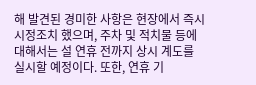해 발견된 경미한 사항은 현장에서 즉시 시정조치 했으며, 주차 및 적치물 등에 대해서는 설 연휴 전까지 상시 계도를 실시할 예정이다. 또한, 연휴 기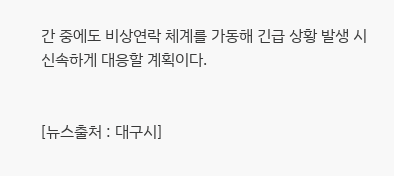간 중에도 비상연락 체계를 가동해 긴급 상황 발생 시 신속하게 대응할 계획이다.


[뉴스출처 : 대구시]